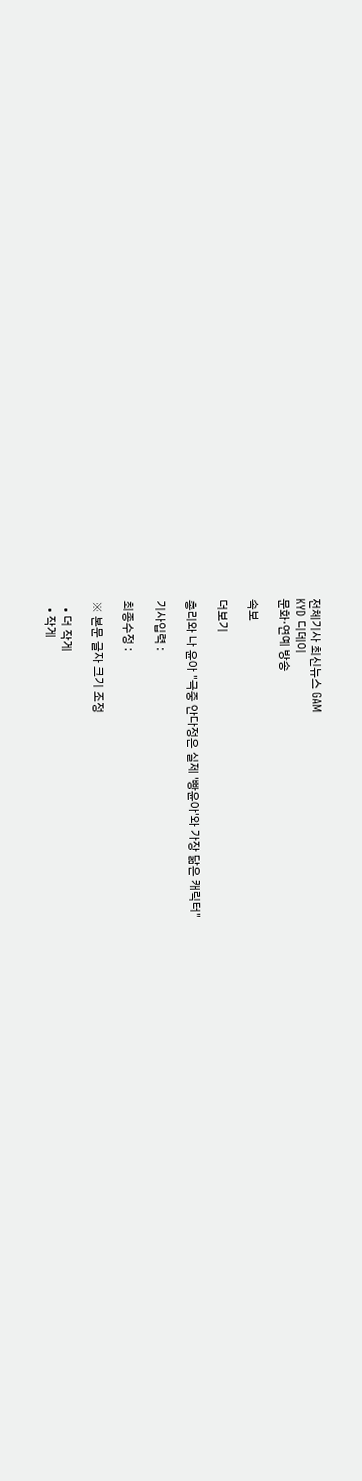전체기사 최신뉴스 GAM
KYD 디데이
문화·연예 방송

속보

더보기

총리와 나 윤아 "극중 안다정은 실제 '빵윤아'와 가장 닮은 캐릭터"

기사입력 :

최종수정 :

※ 본문 글자 크기 조정

  • 더 작게
  • 작게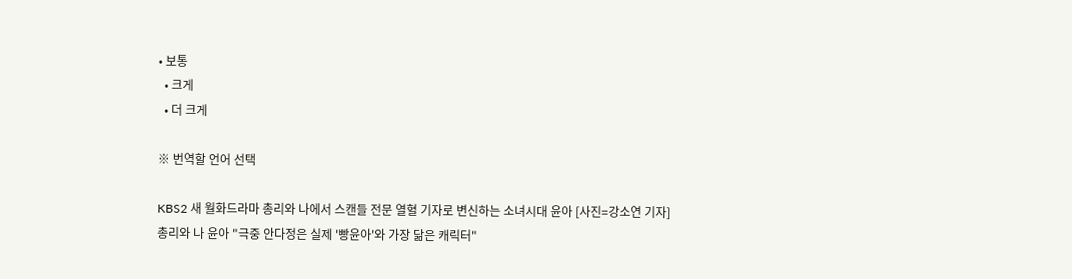• 보통
  • 크게
  • 더 크게

※ 번역할 언어 선택

KBS2 새 월화드라마 총리와 나에서 스캔들 전문 열혈 기자로 변신하는 소녀시대 윤아 [사진=강소연 기자]
총리와 나 윤아 "극중 안다정은 실제 '빵윤아'와 가장 닮은 캐릭터"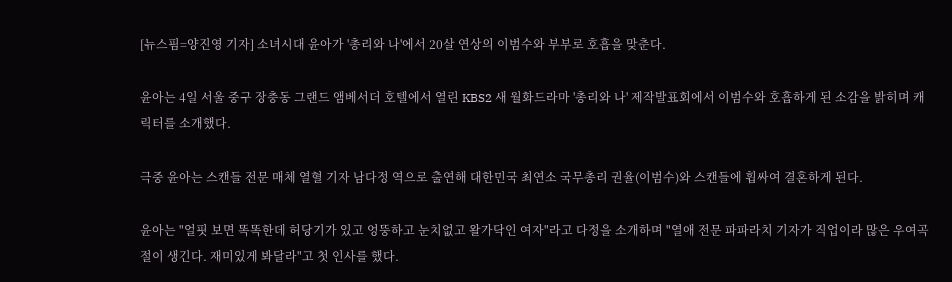[뉴스핌=양진영 기자] 소녀시대 윤아가 '총리와 나'에서 20살 연상의 이범수와 부부로 호흡을 맞춘다.

윤아는 4일 서울 중구 장충동 그랜드 앰베서더 호텔에서 열린 KBS2 새 월화드라마 '총리와 나' 제작발표회에서 이범수와 호흡하게 된 소감을 밝히며 캐릭터를 소개했다.

극중 윤아는 스캔들 전문 매체 열혈 기자 남다정 역으로 출연해 대한민국 최연소 국무총리 권율(이범수)와 스캔들에 휩싸여 결혼하게 된다.

윤아는 "얼핏 보면 똑똑한데 허당기가 있고 엉뚱하고 눈치없고 왈가닥인 여자"라고 다정을 소개하며 "열애 전문 파파라치 기자가 직업이라 많은 우여곡절이 생긴다. 재미있게 봐달라"고 첫 인사를 했다.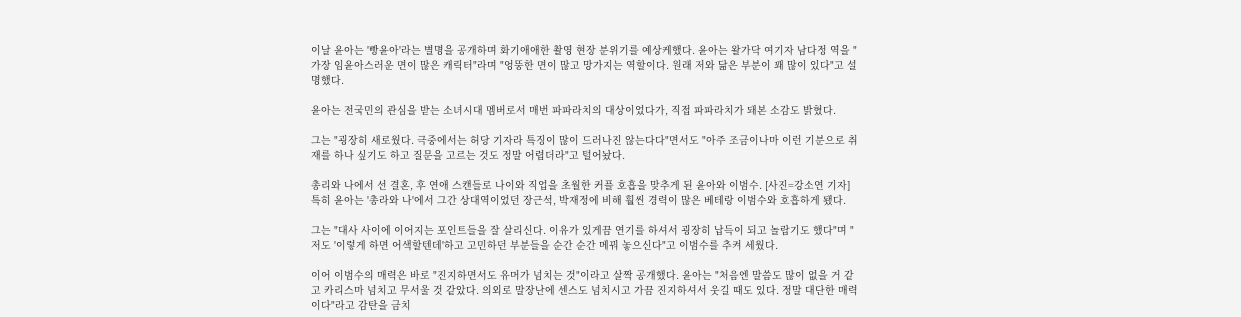이날 윤아는 '빵윤아'라는 별명을 공개하며 화기애애한 촬영 현장 분위기를 예상케했다. 윤아는 왈가닥 여기자 남다정 역을 "가장 임윤아스러운 면이 많은 캐릭터"라며 "엉뚱한 면이 많고 망가지는 역할이다. 원래 저와 닮은 부분이 꽤 많이 있다"고 설명했다.

윤아는 전국민의 관심을 받는 소녀시대 멤버로서 매번 파파라치의 대상이었다가, 직접 파파라치가 돼본 소감도 밝혔다.

그는 "굉장히 새로웠다. 극중에서는 허당 기자라 특징이 많이 드러나진 않는다다"면서도 "아주 조금이나마 이런 기분으로 취재를 하나 싶기도 하고 질문을 고르는 것도 정말 어렵더라"고 털어놨다.

총리와 나에서 선 결혼, 후 연애 스캔들로 나이와 직업을 초월한 커플 호흡을 맞추게 된 윤아와 이범수. [사진=강소연 기자]
특히 윤아는 '총라와 나'에서 그간 상대역이었던 장근석, 박재정에 비해 훨씬 경력이 많은 베테랑 이범수와 호흡하게 됐다.

그는 "대사 사이에 이어지는 포인트들을 잘 살리신다. 이유가 있게끔 연기를 하셔서 굉장히 납득이 되고 놀랍기도 했다"며 "저도 '이렇게 하면 어색할텐데'하고 고민하던 부분들을 순간 순간 메꿔 놓으신다"고 이범수를 추켜 세웠다.

이어 이범수의 매력은 바로 "진지하면서도 유머가 넘치는 것"이라고 살짝 공개했다. 윤아는 "처음엔 말씀도 많이 없을 거 같고 카리스마 넘치고 무서울 것 같았다. 의외로 말장난에 센스도 넘치시고 가끔 진지하셔서 웃길 때도 있다. 정말 대단한 매력이다"라고 감탄을 금치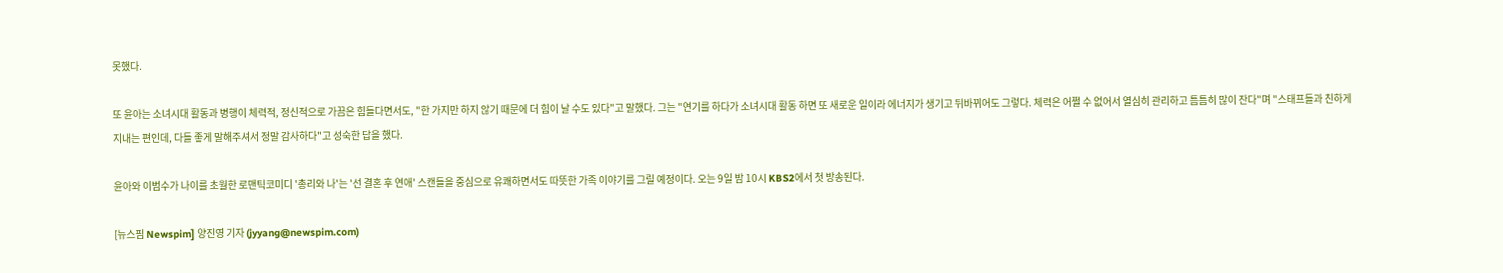못했다.

또 윤아는 소녀시대 활동과 병행이 체력적, 정신적으로 가끔은 힘들다면서도, "한 가지만 하지 않기 때문에 더 힘이 날 수도 있다"고 말했다. 그는 "연기를 하다가 소녀시대 활동 하면 또 새로운 일이라 에너지가 생기고 뒤바뀌어도 그렇다. 체력은 어쩔 수 없어서 열심히 관리하고 틈틈히 많이 잔다"며 "스태프들과 친하게 지내는 편인데, 다들 좋게 말해주셔서 정말 감사하다"고 성숙한 답을 했다.

윤아와 이범수가 나이를 초월한 로맨틱코미디 '총리와 나'는 '선 결혼 후 연애' 스캔들을 중심으로 유쾌하면서도 따뜻한 가족 이야기를 그릴 예정이다. 오는 9일 밤 10시 KBS2에서 첫 방송된다.

[뉴스핌 Newspim] 양진영 기자 (jyyang@newspim.com)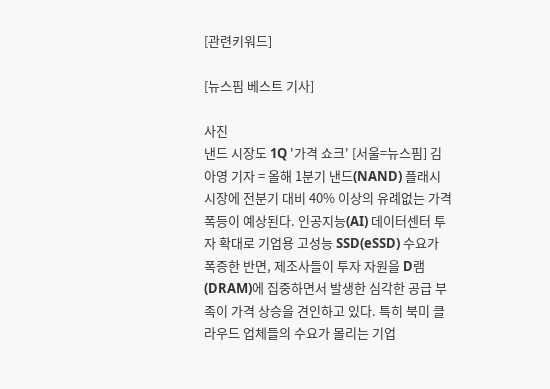[관련키워드]

[뉴스핌 베스트 기사]

사진
낸드 시장도 1Q '가격 쇼크' [서울=뉴스핌] 김아영 기자 = 올해 1분기 낸드(NAND) 플래시 시장에 전분기 대비 40% 이상의 유례없는 가격 폭등이 예상된다. 인공지능(AI) 데이터센터 투자 확대로 기업용 고성능 SSD(eSSD) 수요가 폭증한 반면, 제조사들이 투자 자원을 D램(DRAM)에 집중하면서 발생한 심각한 공급 부족이 가격 상승을 견인하고 있다. 특히 북미 클라우드 업체들의 수요가 몰리는 기업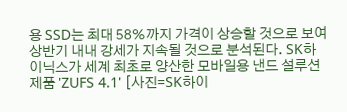용 SSD는 최대 58%까지 가격이 상승할 것으로 보여 상반기 내내 강세가 지속될 것으로 분석된다. SK하이닉스가 세계 최초로 양산한 모바일용 낸드 설루션 제품 'ZUFS 4.1' [사진=SK하이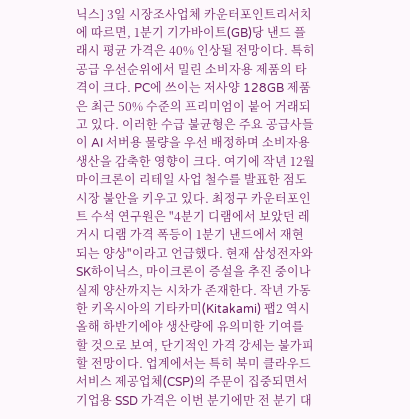닉스] 3일 시장조사업체 카운터포인트리서치에 따르면, 1분기 기가바이트(GB)당 낸드 플래시 평균 가격은 40% 인상될 전망이다. 특히 공급 우선순위에서 밀린 소비자용 제품의 타격이 크다. PC에 쓰이는 저사양 128GB 제품은 최근 50% 수준의 프리미엄이 붙어 거래되고 있다. 이러한 수급 불균형은 주요 공급사들이 AI 서버용 물량을 우선 배정하며 소비자용 생산을 감축한 영향이 크다. 여기에 작년 12월 마이크론이 리테일 사업 철수를 발표한 점도 시장 불안을 키우고 있다. 최정구 카운터포인트 수석 연구원은 "4분기 디램에서 보았던 레거시 디램 가격 폭등이 1분기 낸드에서 재현되는 양상"이라고 언급했다. 현재 삼성전자와 SK하이닉스, 마이크론이 증설을 추진 중이나 실제 양산까지는 시차가 존재한다. 작년 가동한 키옥시아의 기타카미(Kitakami) 팹2 역시 올해 하반기에야 생산량에 유의미한 기여를 할 것으로 보여, 단기적인 가격 강세는 불가피할 전망이다. 업계에서는 특히 북미 클라우드 서비스 제공업체(CSP)의 주문이 집중되면서 기업용 SSD 가격은 이번 분기에만 전 분기 대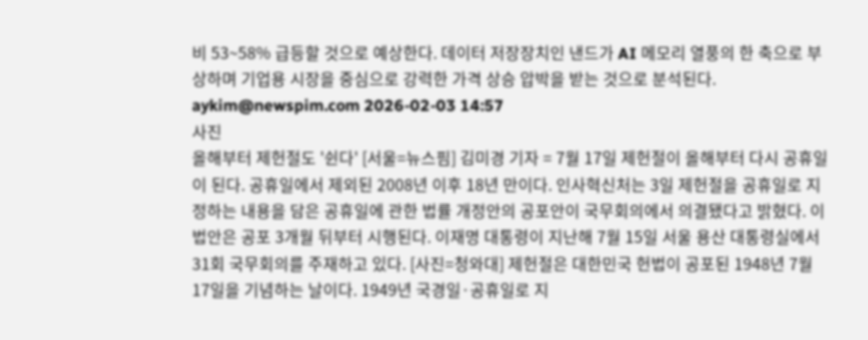비 53~58% 급등할 것으로 예상한다. 데이터 저장장치인 낸드가 AI 메모리 열풍의 한 축으로 부상하며 기업용 시장을 중심으로 강력한 가격 상승 압박을 받는 것으로 분석된다. aykim@newspim.com 2026-02-03 14:57
사진
올해부터 제헌절도 '쉰다' [서울=뉴스핌] 김미경 기자 = 7월 17일 제헌절이 올해부터 다시 공휴일이 된다. 공휴일에서 제외된 2008년 이후 18년 만이다. 인사혁신처는 3일 제헌절을 공휴일로 지정하는 내용을 담은 공휴일에 관한 법률 개정안의 공포안이 국무회의에서 의결됐다고 밝혔다. 이 법안은 공포 3개월 뒤부터 시행된다. 이재명 대통령이 지난해 7월 15일 서울 용산 대통령실에서 31회 국무회의를 주재하고 있다. [사진=청와대] 제헌절은 대한민국 헌법이 공포된 1948년 7월 17일을 기념하는 날이다. 1949년 국경일·공휴일로 지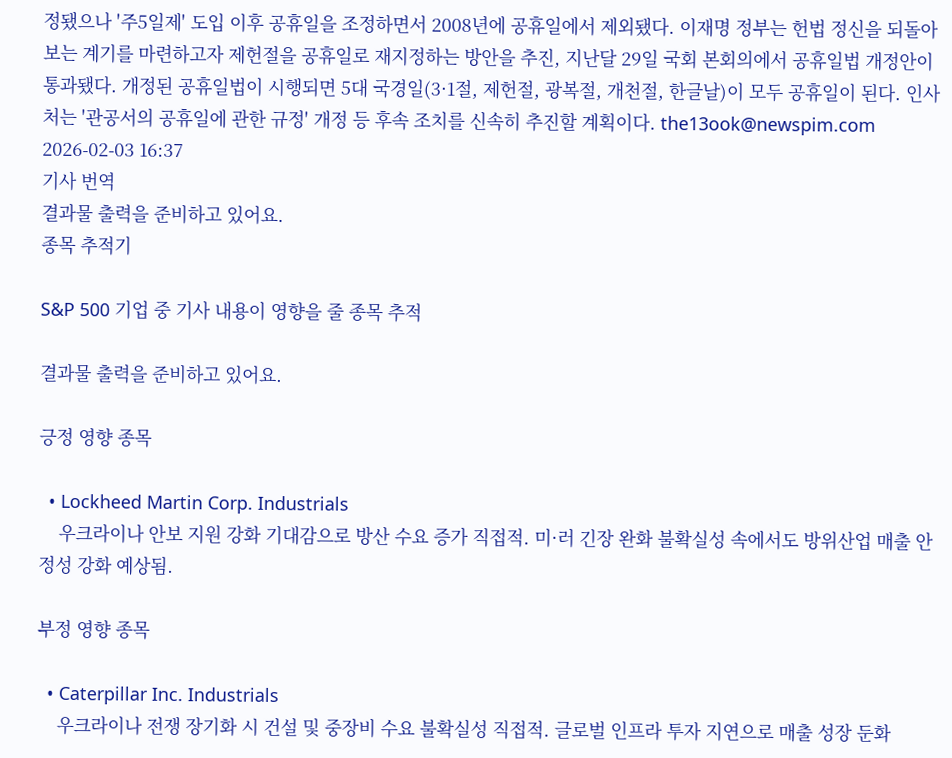정됐으나 '주5일제' 도입 이후 공휴일을 조정하면서 2008년에 공휴일에서 제외됐다. 이재명 정부는 헌법 정신을 되돌아보는 계기를 마련하고자 제헌절을 공휴일로 재지정하는 방안을 추진, 지난달 29일 국회 본회의에서 공휴일법 개정안이 통과됐다. 개정된 공휴일법이 시행되면 5대 국경일(3·1절, 제헌절, 광복절, 개천절, 한글날)이 모두 공휴일이 된다. 인사처는 '관공서의 공휴일에 관한 규정' 개정 등 후속 조치를 신속히 추진할 계획이다. the13ook@newspim.com 2026-02-03 16:37
기사 번역
결과물 출력을 준비하고 있어요.
종목 추적기

S&P 500 기업 중 기사 내용이 영향을 줄 종목 추적

결과물 출력을 준비하고 있어요.

긍정 영향 종목

  • Lockheed Martin Corp. Industrials
    우크라이나 안보 지원 강화 기대감으로 방산 수요 증가 직접적. 미·러 긴장 완화 불확실성 속에서도 방위산업 매출 안정성 강화 예상됨.

부정 영향 종목

  • Caterpillar Inc. Industrials
    우크라이나 전쟁 장기화 시 건설 및 중장비 수요 불확실성 직접적. 글로벌 인프라 투자 지연으로 매출 성장 둔화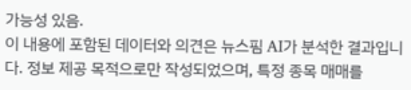가능성 있음.
이 내용에 포함된 데이터와 의견은 뉴스핌 AI가 분석한 결과입니다. 정보 제공 목적으로만 작성되었으며, 특정 종목 매매를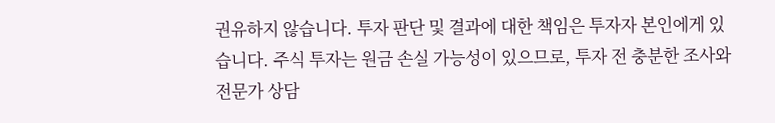권유하지 않습니다. 투자 판단 및 결과에 대한 책임은 투자자 본인에게 있습니다. 주식 투자는 원금 손실 가능성이 있으므로, 투자 전 충분한 조사와 전문가 상담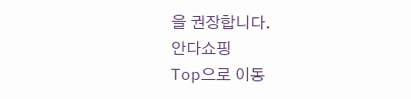을 권장합니다.
안다쇼핑
Top으로 이동